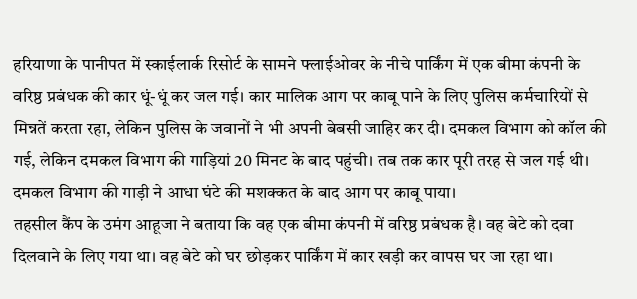हरियाणा के पानीपत में स्काईलार्क रिसोर्ट के सामने फ्लाईओवर के नीचे पार्किंग में एक बीमा कंपनी के वरिष्ठ प्रबंधक की कार धूं-धूं कर जल गई। कार मालिक आग पर काबू पाने के लिए पुलिस कर्मचारियों से मिन्नतें करता रहा, लेकिन पुलिस के जवानों ने भी अपनी बेबसी जाहिर कर दी। दमकल विभाग को कॉल की गई, लेकिन दमकल विभाग की गाड़ियां 20 मिनट के बाद पहुंची। तब तक कार पूरी तरह से जल गई थी। दमकल विभाग की गाड़ी ने आधा घंटे की मशक्कत के बाद आग पर काबू पाया।
तहसील कैंप के उमंग आहूजा ने बताया कि वह एक बीमा कंपनी में वरिष्ठ प्रबंधक है। वह बेटे को दवा दिलवाने के लिए गया था। वह बेटे को घर छोड़कर पार्किंग में कार खड़ी कर वापस घर जा रहा था।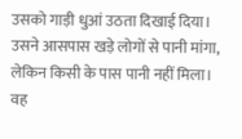उसको गाड़ी धुआं उठता दिखाई दिया। उसने आसपास खड़े लोगों से पानी मांगा, लेकिन किसी के पास पानी नहीं मिला। वह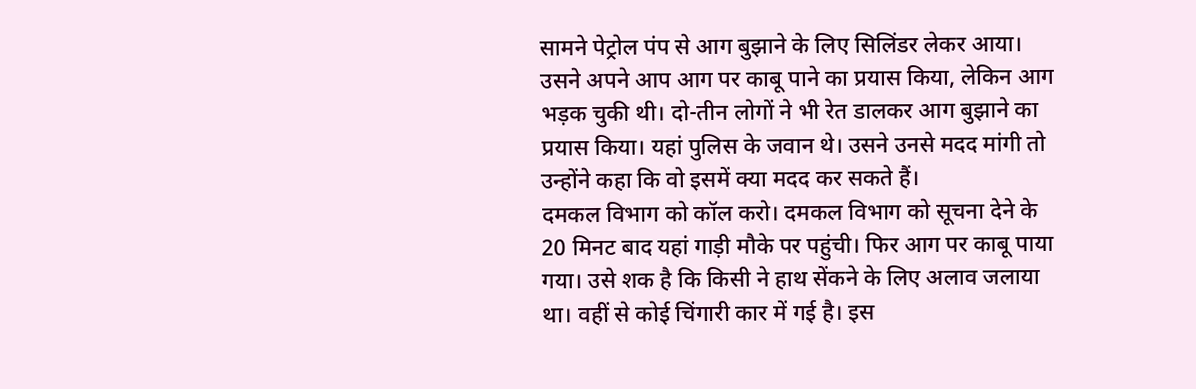सामने पेट्रोल पंप से आग बुझाने के लिए सिलिंडर लेकर आया।
उसने अपने आप आग पर काबू पाने का प्रयास किया, लेकिन आग भड़क चुकी थी। दो-तीन लोगों ने भी रेत डालकर आग बुझाने का प्रयास किया। यहां पुलिस के जवान थे। उसने उनसे मदद मांगी तो उन्होंने कहा कि वो इसमें क्या मदद कर सकते हैं।
दमकल विभाग को कॉल करो। दमकल विभाग को सूचना देने के 20 मिनट बाद यहां गाड़ी मौके पर पहुंची। फिर आग पर काबू पाया गया। उसे शक है कि किसी ने हाथ सेंकने के लिए अलाव जलाया था। वहीं से कोई चिंगारी कार में गई है। इस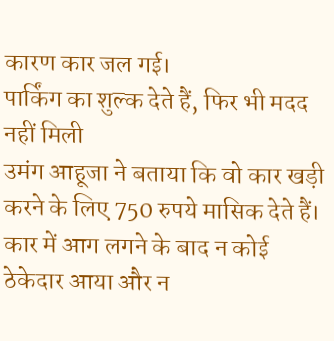कारण कार जल गई।
पार्किंग का शुल्क देते हैं, फिर भी मदद नहीं मिली
उमंग आहूजा ने बताया कि वो कार खड़ी करने के लिए 750 रुपये मासिक देते हैं। कार में आग लगने के बाद न कोई ठेकेदार आया और न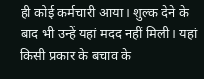ही कोई कर्मचारी आया। शुल्क देने के बाद भी उन्हें यहां मदद नहीं मिली। यहां किसी प्रकार के बचाव के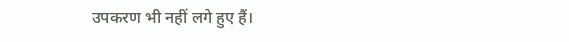उपकरण भी नहीं लगे हुए हैं।